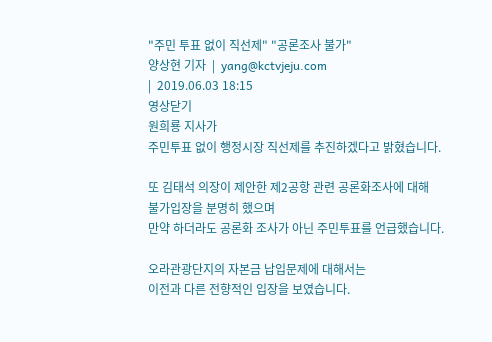"주민 투표 없이 직선제" "공론조사 불가"
양상현 기자  |  yang@kctvjeju.com
|  2019.06.03 18:15
영상닫기
원희룡 지사가
주민투표 없이 행정시장 직선제를 추진하겠다고 밝혔습니다.

또 김태석 의장이 제안한 제2공항 관련 공론화조사에 대해
불가입장을 분명히 했으며
만약 하더라도 공론화 조사가 아닌 주민투표를 언급했습니다.

오라관광단지의 자본금 납입문제에 대해서는
이전과 다른 전향적인 입장을 보였습니다.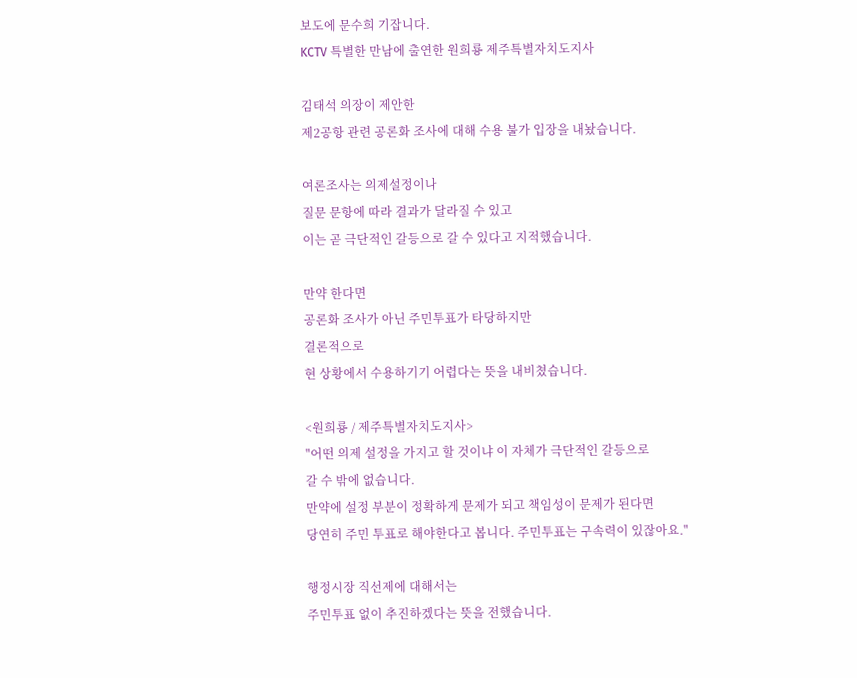보도에 문수희 기잡니다.
KCTV 특별한 만남에 출연한 원희룡 제주특별자치도지사

김태석 의장이 제안한
제2공항 관련 공론화 조사에 대해 수용 불가 입장을 내놨습니다.

여론조사는 의제설정이나
질문 문항에 따라 결과가 달라질 수 있고
이는 곧 극단적인 갈등으로 갈 수 있다고 지적했습니다.

만약 한다면
공론화 조사가 아닌 주민투표가 타당하지만
결론적으로
현 상황에서 수용하기기 어렵다는 뜻을 내비쳤습니다.

<원희룡 / 제주특별자치도지사>
"어떤 의제 설정을 가지고 할 것이냐 이 자체가 극단적인 갈등으로
갈 수 밖에 없습니다.
만약에 설정 부분이 정확하게 문제가 되고 책임성이 문제가 된다면
당연히 주민 투표로 해야한다고 봅니다. 주민투표는 구속력이 있잖아요."

행정시장 직선제에 대해서는
주민투표 없이 추진하겠다는 뜻을 전했습니다.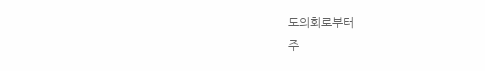도의회로부터
주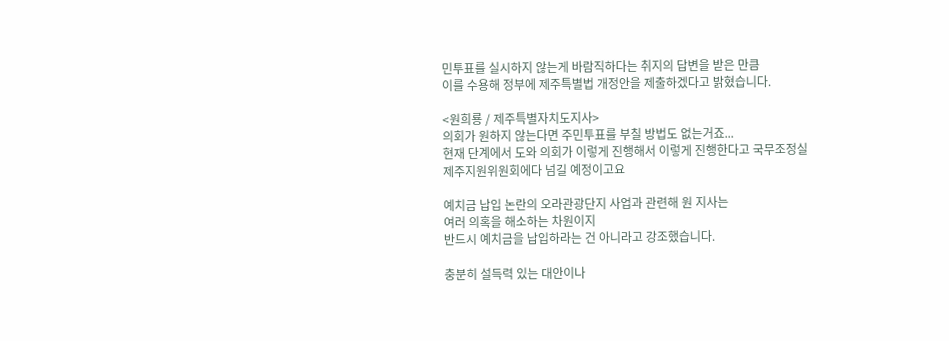민투표를 실시하지 않는게 바람직하다는 취지의 답변을 받은 만큼
이를 수용해 정부에 제주특별법 개정안을 제출하겠다고 밝혔습니다.

<원희룡 / 제주특별자치도지사>
의회가 원하지 않는다면 주민투표를 부칠 방법도 없는거죠...
현재 단계에서 도와 의회가 이렇게 진행해서 이렇게 진행한다고 국무조정실
제주지원위원회에다 넘길 예정이고요

예치금 납입 논란의 오라관광단지 사업과 관련해 원 지사는
여러 의혹을 해소하는 차원이지
반드시 예치금을 납입하라는 건 아니라고 강조했습니다.

충분히 설득력 있는 대안이나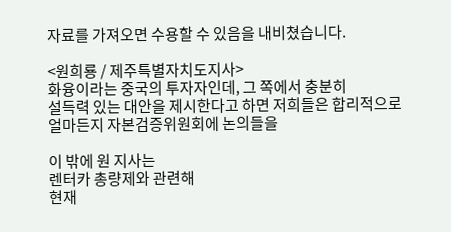자료를 가져오면 수용할 수 있음을 내비쳤습니다.

<원희룡 / 제주특별자치도지사>
화융이라는 중국의 투자자인데, 그 쪽에서 충분히
설득력 있는 대안을 제시한다고 하면 저희들은 합리적으로
얼마든지 자본검증위원회에 논의들을

이 밖에 원 지사는
렌터카 총량제와 관련해
현재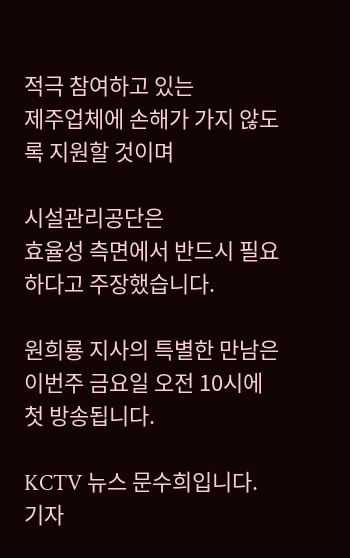적극 참여하고 있는
제주업체에 손해가 가지 않도록 지원할 것이며

시설관리공단은
효율성 측면에서 반드시 필요하다고 주장했습니다.

원희룡 지사의 특별한 만남은
이번주 금요일 오전 10시에 첫 방송됩니다.

KCTV 뉴스 문수희입니다.
기자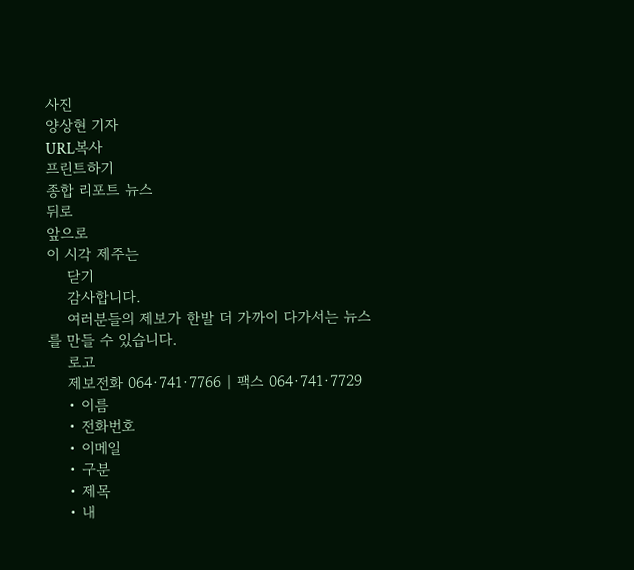사진
양상현 기자
URL복사
프린트하기
종합 리포트 뉴스
뒤로
앞으로
이 시각 제주는
    닫기
    감사합니다.
    여러분들의 제보가 한발 더 가까이 다가서는 뉴스를 만들 수 있습니다.
    로고
    제보전화 064·741·7766 | 팩스 064·741·7729
    • 이름
    • 전화번호
    • 이메일
    • 구분
    • 제목
    • 내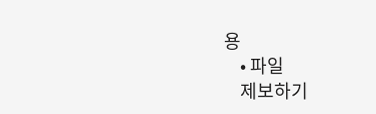용
    • 파일
    제보하기